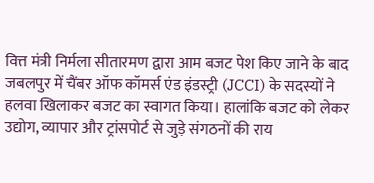वित्त मंत्री निर्मला सीतारमण द्वारा आम बजट पेश किए जाने के बाद जबलपुर में चैंबर ऑफ कॉमर्स एंड इंडस्ट्री (JCCI) के सदस्यों ने हलवा खिलाकर बजट का स्वागत किया। हालांकि बजट को लेकर उद्योग, व्यापार और ट्रांसपोर्ट से जुड़े संगठनों की राय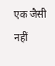एक जैसी नहीं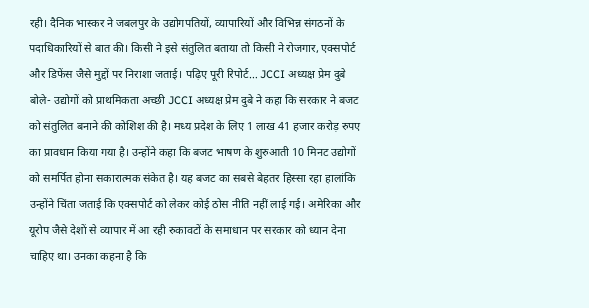रही। दैनिक भास्कर ने जबलपुर के उद्योगपतियों, व्यापारियों और विभिन्न संगठनों के पदाधिकारियों से बात की। किसी ने इसे संतुलित बताया तो किसी ने रोजगार, एक्सपोर्ट और डिफेंस जैसे मुद्दों पर निराशा जताई। पढ़िए पूरी रिपोर्ट… JCCI अध्यक्ष प्रेम दुबे बोले- उद्योगों को प्राथमिकता अच्छी JCCI अध्यक्ष प्रेम दुबे ने कहा कि सरकार ने बजट को संतुलित बनाने की कोशिश की है। मध्य प्रदेश के लिए 1 लाख 41 हजार करोड़ रुपए का प्रावधान किया गया है। उन्होंने कहा कि बजट भाषण के शुरुआती 10 मिनट उद्योगों को समर्पित होना सकारात्मक संकेत है। यह बजट का सबसे बेहतर हिस्सा रहा हालांकि उन्होंने चिंता जताई कि एक्सपोर्ट को लेकर कोई ठोस नीति नहीं लाई गई। अमेरिका और यूरोप जैसे देशों से व्यापार में आ रही रुकावटों के समाधान पर सरकार को ध्यान देना चाहिए था। उनका कहना है कि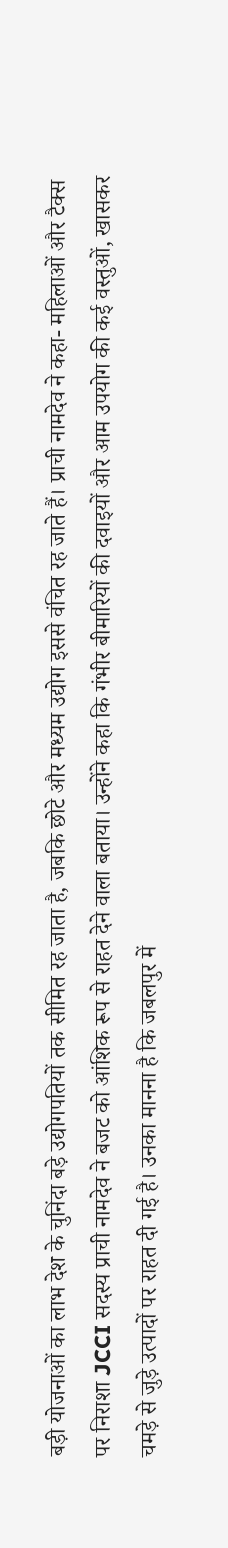बड़ी योजनाओं का लाभ देश के चुनिंदा बड़े उद्योगपतियों तक सीमित रह जाता है, जबकि छोटे और मध्यम उद्योग इससे वंचित रह जाते हैं। प्राची नामदेव ने कहा- महिलाओं और टैक्स पर निराशा JCCI सदस्य प्राची नामदेव ने बजट को आंशिक रूप से राहत देने वाला बताया। उन्होंने कहा कि गंभीर बीमारियों की दवाइयों और आम उपयोग की कई वस्तुओं, खासकर चमड़े से जुड़े उत्पादों पर राहत दी गई है। उनका मानना है कि जबलपुर में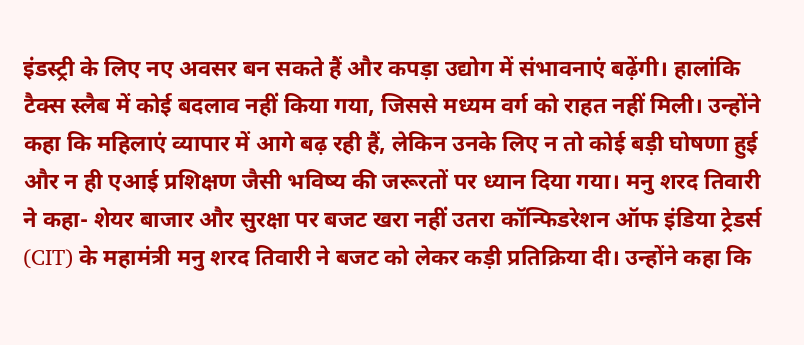इंडस्ट्री के लिए नए अवसर बन सकते हैं और कपड़ा उद्योग में संभावनाएं बढ़ेंगी। हालांकि टैक्स स्लैब में कोई बदलाव नहीं किया गया, जिससे मध्यम वर्ग को राहत नहीं मिली। उन्होंने कहा कि महिलाएं व्यापार में आगे बढ़ रही हैं, लेकिन उनके लिए न तो कोई बड़ी घोषणा हुई और न ही एआई प्रशिक्षण जैसी भविष्य की जरूरतों पर ध्यान दिया गया। मनु शरद तिवारी ने कहा- शेयर बाजार और सुरक्षा पर बजट खरा नहीं उतरा कॉन्फिडरेशन ऑफ इंडिया ट्रेडर्स (CIT) के महामंत्री मनु शरद तिवारी ने बजट को लेकर कड़ी प्रतिक्रिया दी। उन्होंने कहा कि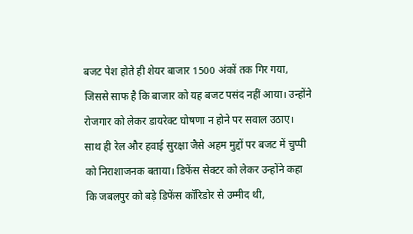बजट पेश होते ही शेयर बाजार 1500 अंकों तक गिर गया, जिससे साफ है कि बाजार को यह बजट पसंद नहीं आया। उन्होंने रोजगार को लेकर डायरेक्ट घोषणा न होने पर सवाल उठाए। साथ ही रेल और हवाई सुरक्षा जैसे अहम मुद्दों पर बजट में चुप्पी को निराशाजनक बताया। डिफेंस सेक्टर को लेकर उन्होंने कहा कि जबलपुर को बड़े डिफेंस कॉरिडोर से उम्मीद थी,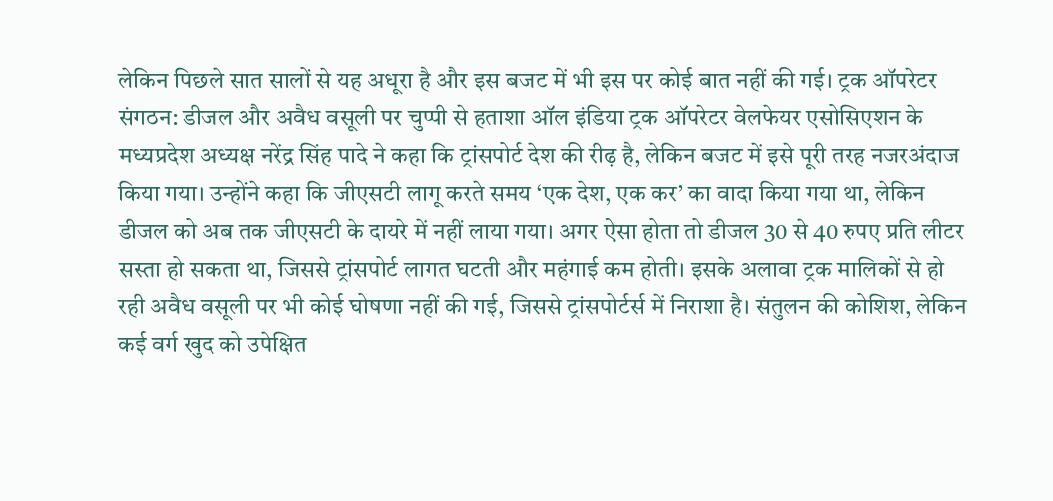लेकिन पिछले सात सालों से यह अधूरा है और इस बजट में भी इस पर कोई बात नहीं की गई। ट्रक ऑपरेटर संगठन: डीजल और अवैध वसूली पर चुप्पी से हताशा ऑल इंडिया ट्रक ऑपरेटर वेलफेयर एसोसिएशन के मध्यप्रदेश अध्यक्ष नरेंद्र सिंह पादे ने कहा कि ट्रांसपोर्ट देश की रीढ़ है, लेकिन बजट में इसे पूरी तरह नजरअंदाज किया गया। उन्होंने कहा कि जीएसटी लागू करते समय ‘एक देश, एक कर’ का वादा किया गया था, लेकिन डीजल को अब तक जीएसटी के दायरे में नहीं लाया गया। अगर ऐसा होता तो डीजल 30 से 40 रुपए प्रति लीटर सस्ता हो सकता था, जिससे ट्रांसपोर्ट लागत घटती और महंगाई कम होती। इसके अलावा ट्रक मालिकों से हो रही अवैध वसूली पर भी कोई घोषणा नहीं की गई, जिससे ट्रांसपोर्टर्स में निराशा है। संतुलन की कोशिश, लेकिन कई वर्ग खुद को उपेक्षित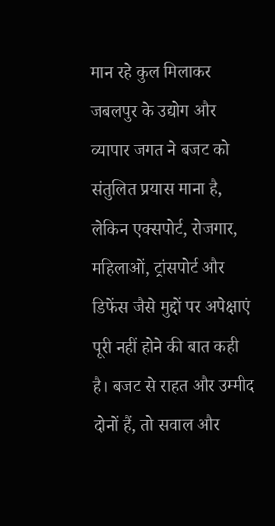मान रहे कुल मिलाकर जबलपुर के उद्योग और व्यापार जगत ने बजट को संतुलित प्रयास माना है, लेकिन एक्सपोर्ट, रोजगार, महिलाओं, ट्रांसपोर्ट और डिफेंस जैसे मुद्दों पर अपेक्षाएं पूरी नहीं होने की बात कही है। बजट से राहत और उम्मीद दोनों हैं, तो सवाल और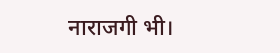नाराजगी भी।